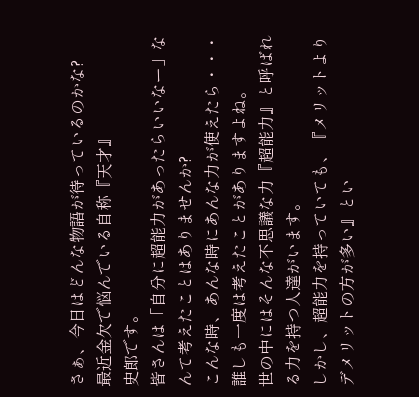さぁ、今日はどんな物語が待っているのかな?
最近金欠で悩んでいる自称『天才』
史郎です。
皆さんは「自分に超能力があったらいいなー」なんて考えたことはありませんか?
こんな時、あんな時にあんな力が使えたら・・・
誰しも一度は考えたことがありますよね。
世の中にはそんな不思議な力『超能力』と呼ばれる力を持つ人達がいます。
しかし、超能力を持っていても、『メリットよりデメリットの方が多い』とい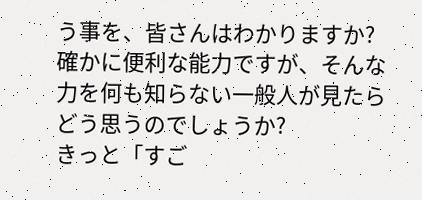う事を、皆さんはわかりますか?
確かに便利な能力ですが、そんな力を何も知らない一般人が見たらどう思うのでしょうか?
きっと「すご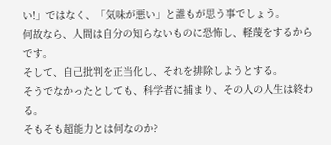い!」ではなく、「気味が悪い」と誰もが思う事でしょう。
何故なら、人間は自分の知らないものに恐怖し、軽蔑をするからです。
そして、自己批判を正当化し、それを排除しようとする。
そうでなかったとしても、科学者に捕まり、その人の人生は終わる。
そもそも超能力とは何なのか?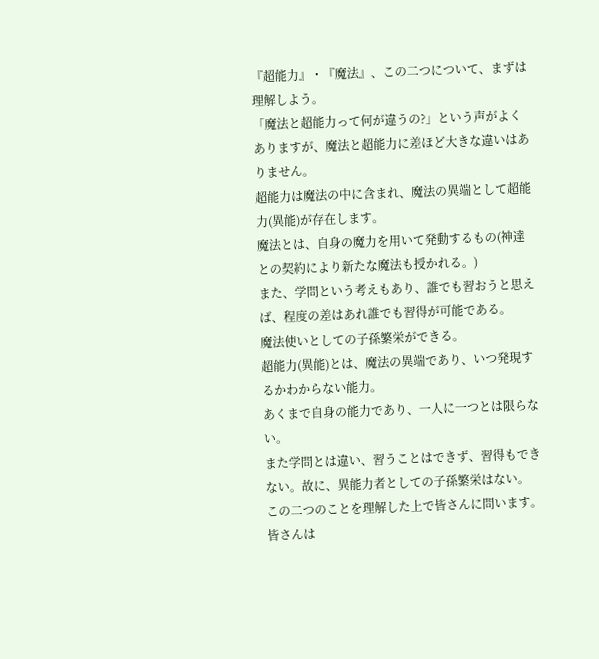『超能力』・『魔法』、この二つについて、まずは理解しよう。
「魔法と超能力って何が違うの?」という声がよくありますが、魔法と超能力に差ほど大きな違いはありません。
超能力は魔法の中に含まれ、魔法の異端として超能力(異能)が存在します。
魔法とは、自身の魔力を用いて発動するもの(神達との契約により新たな魔法も授かれる。)
また、学問という考えもあり、誰でも習おうと思えば、程度の差はあれ誰でも習得が可能である。
魔法使いとしての子孫繁栄ができる。
超能力(異能)とは、魔法の異端であり、いつ発現するかわからない能力。
あくまで自身の能力であり、一人に一つとは限らない。
また学問とは違い、習うことはできず、習得もできない。故に、異能力者としての子孫繁栄はない。
この二つのことを理解した上で皆さんに問います。
皆さんは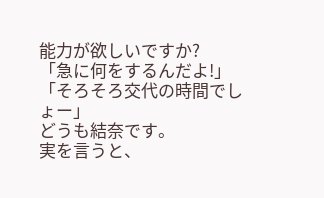能力が欲しいですか?
「急に何をするんだよ!」
「そろそろ交代の時間でしょー」
どうも結奈です。
実を言うと、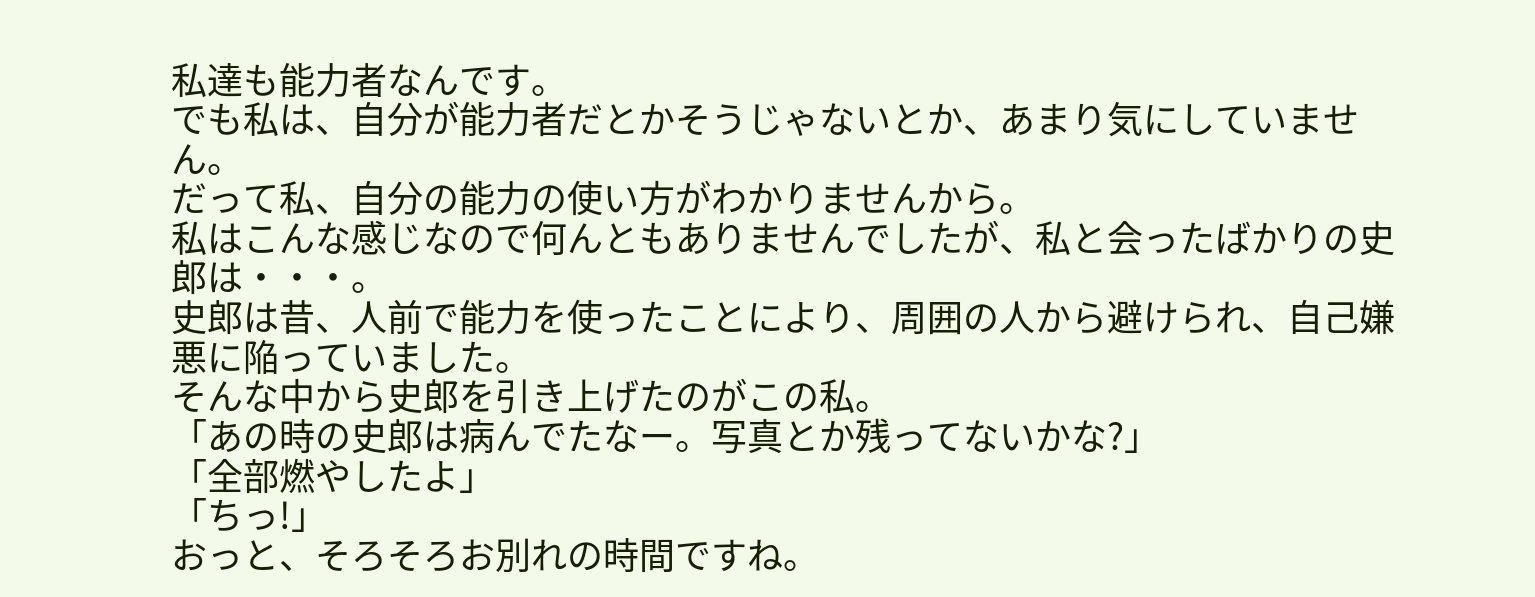私達も能力者なんです。
でも私は、自分が能力者だとかそうじゃないとか、あまり気にしていません。
だって私、自分の能力の使い方がわかりませんから。
私はこんな感じなので何んともありませんでしたが、私と会ったばかりの史郎は・・・。
史郎は昔、人前で能力を使ったことにより、周囲の人から避けられ、自己嫌悪に陥っていました。
そんな中から史郎を引き上げたのがこの私。
「あの時の史郎は病んでたなー。写真とか残ってないかな?」
「全部燃やしたよ」
「ちっ!」
おっと、そろそろお別れの時間ですね。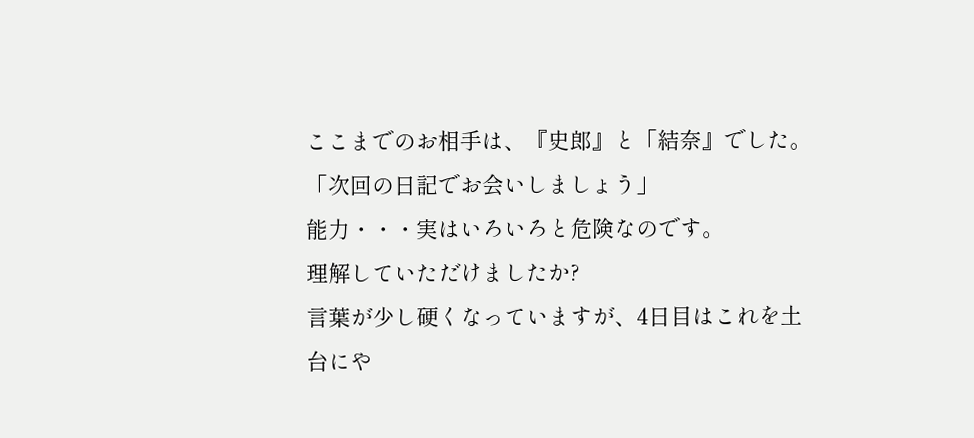ここまでのお相手は、『史郎』と「結奈』でした。
「次回の日記でお会いしましょう」
能力・・・実はいろいろと危険なのです。
理解していただけましたか?
言葉が少し硬くなっていますが、4日目はこれを土台にや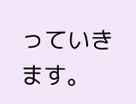っていきます。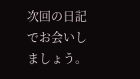次回の日記でお会いしましょう。